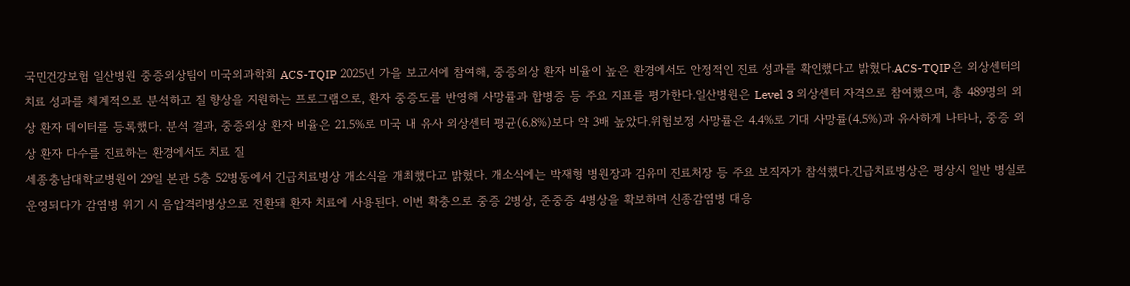국민건강보험 일산병원 중증외상팀이 미국외과학회 ACS-TQIP 2025년 가을 보고서에 참여해, 중증외상 환자 비율이 높은 환경에서도 안정적인 진료 성과를 확인했다고 밝혔다.ACS-TQIP은 외상센터의 치료 성과를 체계적으로 분석하고 질 향상을 지원하는 프로그램으로, 환자 중증도를 반영해 사망률과 합병증 등 주요 지표를 평가한다.일산병원은 Level 3 외상센터 자격으로 참여했으며, 총 489명의 외상 환자 데이터를 등록했다. 분석 결과, 중증외상 환자 비율은 21.5%로 미국 내 유사 외상센터 평균(6.8%)보다 약 3배 높았다.위험보정 사망률은 4.4%로 기대 사망률(4.5%)과 유사하게 나타나, 중증 외상 환자 다수를 진료하는 환경에서도 치료 질
세종충남대학교병원이 29일 본관 5층 52병동에서 긴급치료병상 개소식을 개최했다고 밝혔다. 개소식에는 박재형 병원장과 김유미 진료처장 등 주요 보직자가 참석했다.긴급치료병상은 평상시 일반 병실로 운영되다가 감염병 위기 시 음압격리병상으로 전환돼 환자 치료에 사용된다. 이번 확충으로 중증 2병상, 준중증 4병상을 확보하며 신종감염병 대응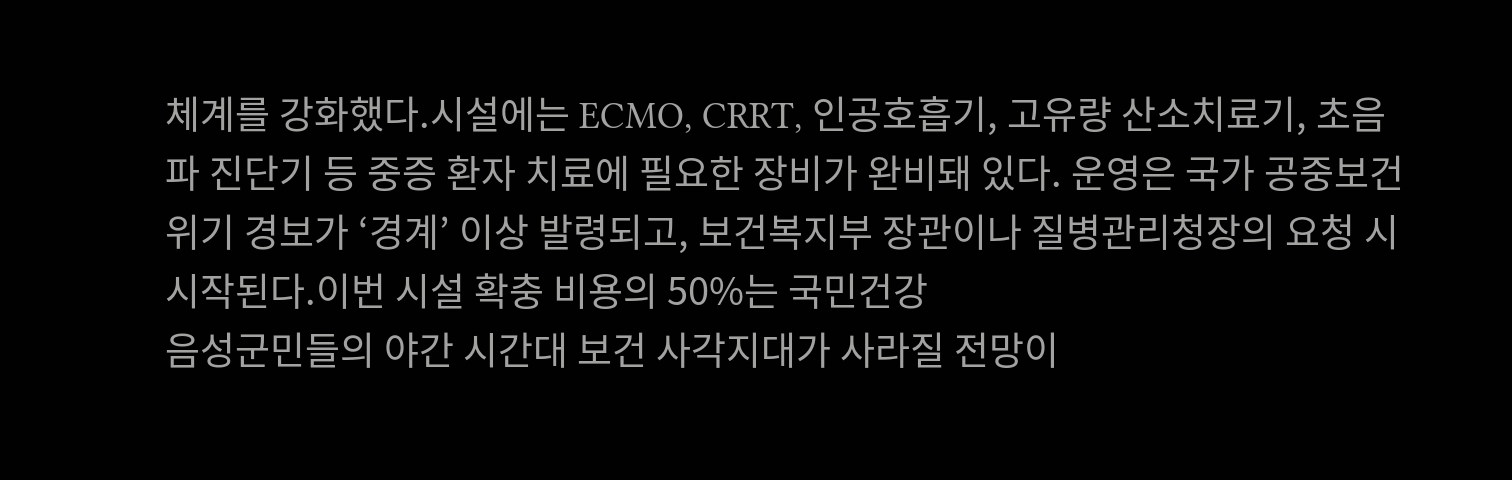체계를 강화했다.시설에는 ECMO, CRRT, 인공호흡기, 고유량 산소치료기, 초음파 진단기 등 중증 환자 치료에 필요한 장비가 완비돼 있다. 운영은 국가 공중보건위기 경보가 ‘경계’ 이상 발령되고, 보건복지부 장관이나 질병관리청장의 요청 시 시작된다.이번 시설 확충 비용의 50%는 국민건강
음성군민들의 야간 시간대 보건 사각지대가 사라질 전망이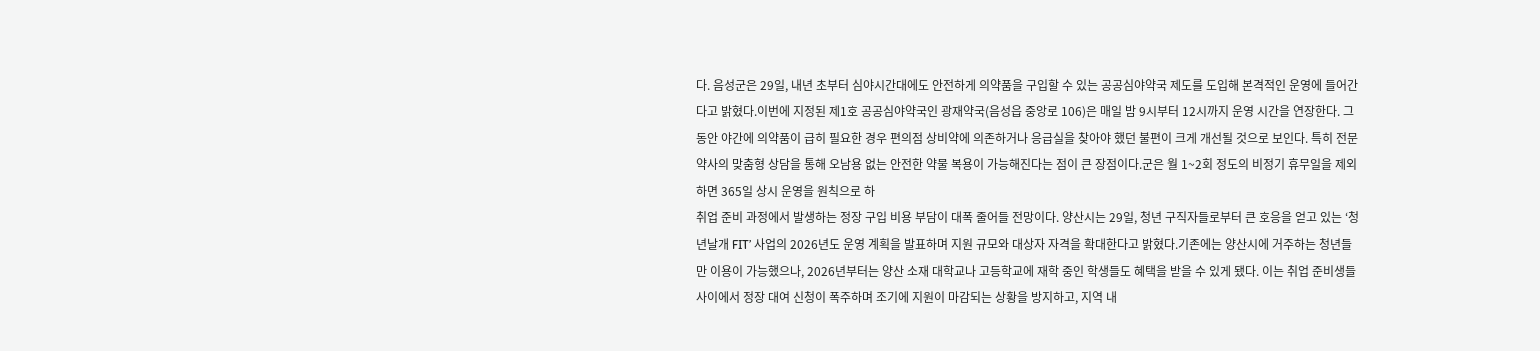다. 음성군은 29일, 내년 초부터 심야시간대에도 안전하게 의약품을 구입할 수 있는 공공심야약국 제도를 도입해 본격적인 운영에 들어간다고 밝혔다.이번에 지정된 제1호 공공심야약국인 광재약국(음성읍 중앙로 106)은 매일 밤 9시부터 12시까지 운영 시간을 연장한다. 그동안 야간에 의약품이 급히 필요한 경우 편의점 상비약에 의존하거나 응급실을 찾아야 했던 불편이 크게 개선될 것으로 보인다. 특히 전문 약사의 맞춤형 상담을 통해 오남용 없는 안전한 약물 복용이 가능해진다는 점이 큰 장점이다.군은 월 1~2회 정도의 비정기 휴무일을 제외하면 365일 상시 운영을 원칙으로 하
취업 준비 과정에서 발생하는 정장 구입 비용 부담이 대폭 줄어들 전망이다. 양산시는 29일, 청년 구직자들로부터 큰 호응을 얻고 있는 ‘청년날개 FIT’ 사업의 2026년도 운영 계획을 발표하며 지원 규모와 대상자 자격을 확대한다고 밝혔다.기존에는 양산시에 거주하는 청년들만 이용이 가능했으나, 2026년부터는 양산 소재 대학교나 고등학교에 재학 중인 학생들도 혜택을 받을 수 있게 됐다. 이는 취업 준비생들 사이에서 정장 대여 신청이 폭주하며 조기에 지원이 마감되는 상황을 방지하고, 지역 내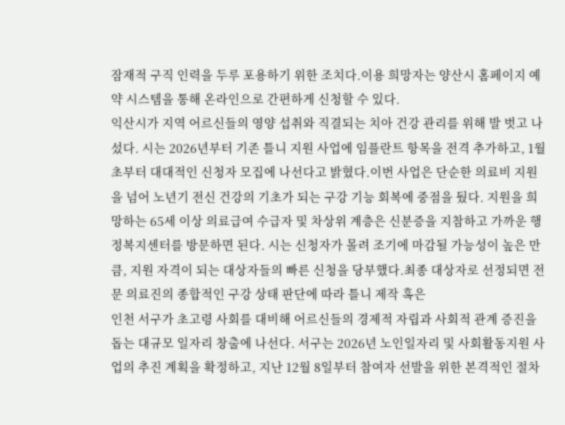잠재적 구직 인력을 두루 포용하기 위한 조치다.이용 희망자는 양산시 홈페이지 예약 시스템을 통해 온라인으로 간편하게 신청할 수 있다.
익산시가 지역 어르신들의 영양 섭취와 직결되는 치아 건강 관리를 위해 발 벗고 나섰다. 시는 2026년부터 기존 틀니 지원 사업에 임플란트 항목을 전격 추가하고, 1월 초부터 대대적인 신청자 모집에 나선다고 밝혔다.이번 사업은 단순한 의료비 지원을 넘어 노년기 전신 건강의 기초가 되는 구강 기능 회복에 중점을 뒀다. 지원을 희망하는 65세 이상 의료급여 수급자 및 차상위 계층은 신분증을 지참하고 가까운 행정복지센터를 방문하면 된다. 시는 신청자가 몰려 조기에 마감될 가능성이 높은 만큼, 지원 자격이 되는 대상자들의 빠른 신청을 당부했다.최종 대상자로 선정되면 전문 의료진의 종합적인 구강 상태 판단에 따라 틀니 제작 혹은
인천 서구가 초고령 사회를 대비해 어르신들의 경제적 자립과 사회적 관계 증진을 돕는 대규모 일자리 창출에 나선다. 서구는 2026년 노인일자리 및 사회활동지원 사업의 추진 계획을 확정하고, 지난 12월 8일부터 참여자 선발을 위한 본격적인 절차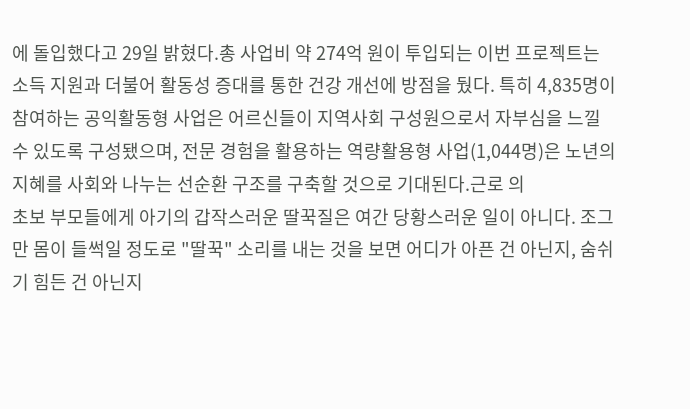에 돌입했다고 29일 밝혔다.총 사업비 약 274억 원이 투입되는 이번 프로젝트는 소득 지원과 더불어 활동성 증대를 통한 건강 개선에 방점을 뒀다. 특히 4,835명이 참여하는 공익활동형 사업은 어르신들이 지역사회 구성원으로서 자부심을 느낄 수 있도록 구성됐으며, 전문 경험을 활용하는 역량활용형 사업(1,044명)은 노년의 지혜를 사회와 나누는 선순환 구조를 구축할 것으로 기대된다.근로 의
초보 부모들에게 아기의 갑작스러운 딸꾹질은 여간 당황스러운 일이 아니다. 조그만 몸이 들썩일 정도로 "딸꾹" 소리를 내는 것을 보면 어디가 아픈 건 아닌지, 숨쉬기 힘든 건 아닌지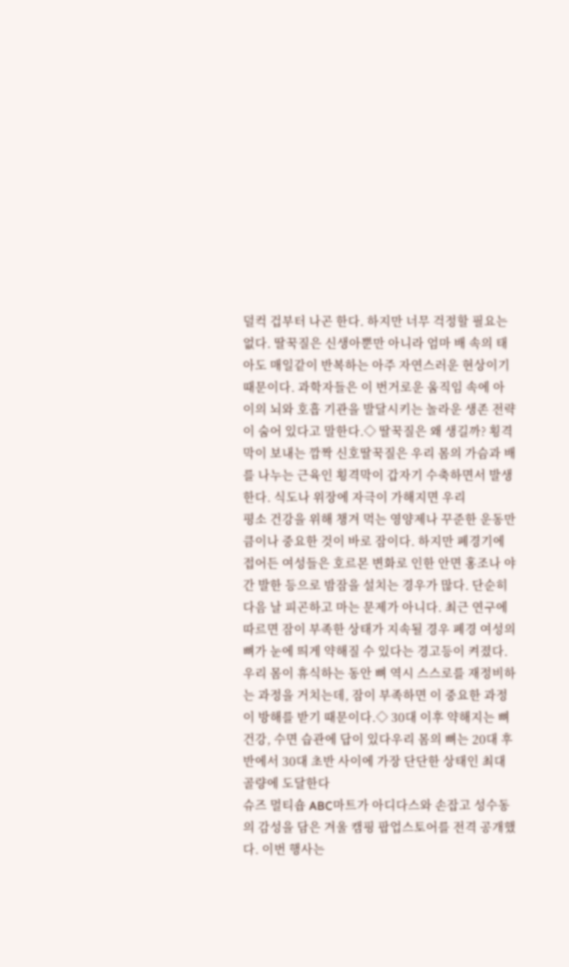덜컥 겁부터 나곤 한다. 하지만 너무 걱정할 필요는 없다. 딸꾹질은 신생아뿐만 아니라 엄마 배 속의 태아도 매일같이 반복하는 아주 자연스러운 현상이기 때문이다. 과학자들은 이 번거로운 움직임 속에 아이의 뇌와 호흡 기관을 발달시키는 놀라운 생존 전략이 숨어 있다고 말한다.◇ 딸꾹질은 왜 생길까? 횡격막이 보내는 깜짝 신호딸꾹질은 우리 몸의 가슴과 배를 나누는 근육인 횡격막이 갑자기 수축하면서 발생한다. 식도나 위장에 자극이 가해지면 우리
평소 건강을 위해 챙겨 먹는 영양제나 꾸준한 운동만큼이나 중요한 것이 바로 잠이다. 하지만 폐경기에 접어든 여성들은 호르몬 변화로 인한 안면 홍조나 야간 발한 등으로 밤잠을 설치는 경우가 많다. 단순히 다음 날 피곤하고 마는 문제가 아니다. 최근 연구에 따르면 잠이 부족한 상태가 지속될 경우 폐경 여성의 뼈가 눈에 띄게 약해질 수 있다는 경고등이 켜졌다. 우리 몸이 휴식하는 동안 뼈 역시 스스로를 재정비하는 과정을 거치는데, 잠이 부족하면 이 중요한 과정이 방해를 받기 때문이다.◇ 30대 이후 약해지는 뼈 건강, 수면 습관에 답이 있다우리 몸의 뼈는 20대 후반에서 30대 초반 사이에 가장 단단한 상태인 최대 골량에 도달한다
슈즈 멀티숍 ABC마트가 아디다스와 손잡고 성수동의 감성을 담은 겨울 캠핑 팝업스토어를 전격 공개했다. 이번 행사는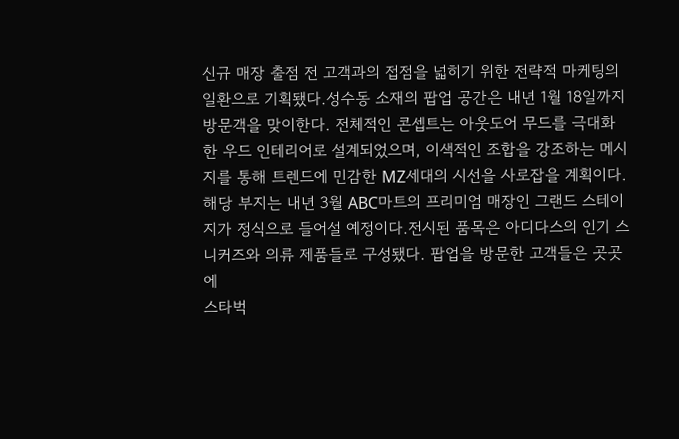신규 매장 출점 전 고객과의 접점을 넓히기 위한 전략적 마케팅의 일환으로 기획됐다.성수동 소재의 팝업 공간은 내년 1월 18일까지 방문객을 맞이한다. 전체적인 콘셉트는 아웃도어 무드를 극대화한 우드 인테리어로 설계되었으며, 이색적인 조합을 강조하는 메시지를 통해 트렌드에 민감한 MZ세대의 시선을 사로잡을 계획이다. 해당 부지는 내년 3월 ABC마트의 프리미엄 매장인 그랜드 스테이지가 정식으로 들어설 예정이다.전시된 품목은 아디다스의 인기 스니커즈와 의류 제품들로 구성됐다. 팝업을 방문한 고객들은 곳곳에
스타벅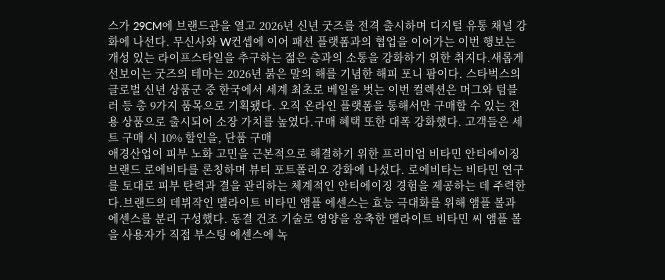스가 29CM에 브랜드관을 열고 2026년 신년 굿즈를 전격 출시하며 디지털 유통 채널 강화에 나선다. 무신사와 W컨셉에 이어 패션 플랫폼과의 협업을 이어가는 이번 행보는 개성 있는 라이프스타일을 추구하는 젊은 층과의 소통을 강화하기 위한 취지다.새롭게 선보이는 굿즈의 테마는 2026년 붉은 말의 해를 기념한 해피 포니 팜이다. 스타벅스의 글로벌 신년 상품군 중 한국에서 세계 최초로 베일을 벗는 이번 컬렉션은 머그와 텀블러 등 총 9가지 품목으로 기획됐다. 오직 온라인 플랫폼을 통해서만 구매할 수 있는 전용 상품으로 출시되어 소장 가치를 높였다.구매 혜택 또한 대폭 강화했다. 고객들은 세트 구매 시 10% 할인을, 단품 구매
애경산업이 피부 노화 고민을 근본적으로 해결하기 위한 프리미엄 비타민 안티에이징 브랜드 로에비타를 론칭하며 뷰티 포트폴리오 강화에 나섰다. 로에비타는 비타민 연구를 토대로 피부 탄력과 결을 관리하는 체계적인 안티에이징 경험을 제공하는 데 주력한다.브랜드의 데뷔작인 멜라이트 비타민 앰플 에센스는 효능 극대화를 위해 앰플 볼과 에센스를 분리 구성했다. 동결 건조 기술로 영양을 응축한 멜라이트 비타민 씨 앰플 볼을 사용자가 직접 부스팅 에센스에 녹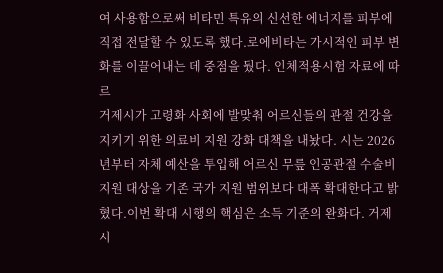여 사용함으로써 비타민 특유의 신선한 에너지를 피부에 직접 전달할 수 있도록 했다.로에비타는 가시적인 피부 변화를 이끌어내는 데 중점을 뒀다. 인체적용시험 자료에 따르
거제시가 고령화 사회에 발맞춰 어르신들의 관절 건강을 지키기 위한 의료비 지원 강화 대책을 내놨다. 시는 2026년부터 자체 예산을 투입해 어르신 무릎 인공관절 수술비 지원 대상을 기존 국가 지원 범위보다 대폭 확대한다고 밝혔다.이번 확대 시행의 핵심은 소득 기준의 완화다. 거제시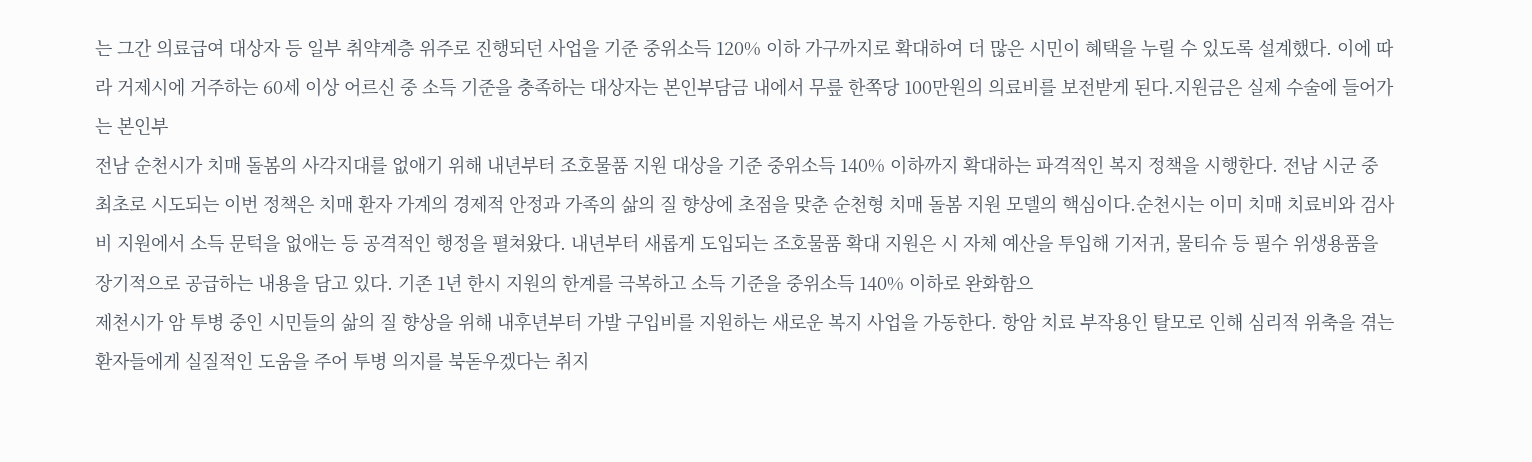는 그간 의료급여 대상자 등 일부 취약계층 위주로 진행되던 사업을 기준 중위소득 120% 이하 가구까지로 확대하여 더 많은 시민이 혜택을 누릴 수 있도록 설계했다. 이에 따라 거제시에 거주하는 60세 이상 어르신 중 소득 기준을 충족하는 대상자는 본인부담금 내에서 무릎 한쪽당 100만원의 의료비를 보전받게 된다.지원금은 실제 수술에 들어가는 본인부
전남 순천시가 치매 돌봄의 사각지대를 없애기 위해 내년부터 조호물품 지원 대상을 기준 중위소득 140% 이하까지 확대하는 파격적인 복지 정책을 시행한다. 전남 시군 중 최초로 시도되는 이번 정책은 치매 환자 가계의 경제적 안정과 가족의 삶의 질 향상에 초점을 맞춘 순천형 치매 돌봄 지원 모델의 핵심이다.순천시는 이미 치매 치료비와 검사비 지원에서 소득 문턱을 없애는 등 공격적인 행정을 펼쳐왔다. 내년부터 새롭게 도입되는 조호물품 확대 지원은 시 자체 예산을 투입해 기저귀, 물티슈 등 필수 위생용품을 장기적으로 공급하는 내용을 담고 있다. 기존 1년 한시 지원의 한계를 극복하고 소득 기준을 중위소득 140% 이하로 완화함으
제천시가 암 투병 중인 시민들의 삶의 질 향상을 위해 내후년부터 가발 구입비를 지원하는 새로운 복지 사업을 가동한다. 항암 치료 부작용인 탈모로 인해 심리적 위축을 겪는 환자들에게 실질적인 도움을 주어 투병 의지를 북돋우겠다는 취지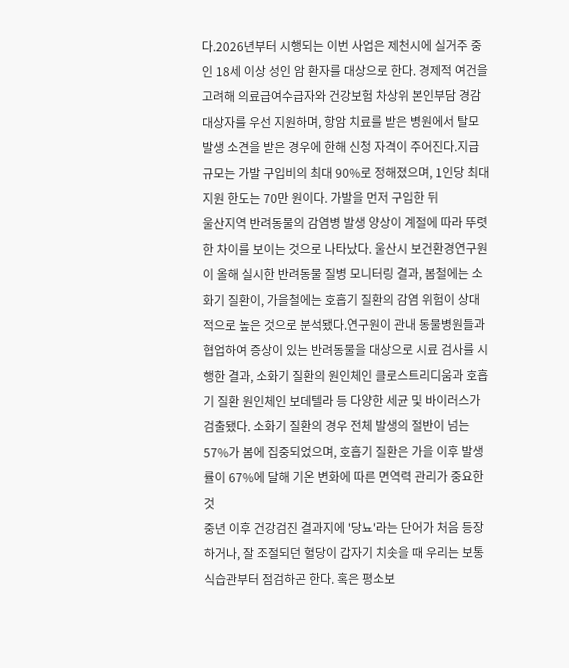다.2026년부터 시행되는 이번 사업은 제천시에 실거주 중인 18세 이상 성인 암 환자를 대상으로 한다. 경제적 여건을 고려해 의료급여수급자와 건강보험 차상위 본인부담 경감대상자를 우선 지원하며, 항암 치료를 받은 병원에서 탈모 발생 소견을 받은 경우에 한해 신청 자격이 주어진다.지급 규모는 가발 구입비의 최대 90%로 정해졌으며, 1인당 최대 지원 한도는 70만 원이다. 가발을 먼저 구입한 뒤
울산지역 반려동물의 감염병 발생 양상이 계절에 따라 뚜렷한 차이를 보이는 것으로 나타났다. 울산시 보건환경연구원이 올해 실시한 반려동물 질병 모니터링 결과, 봄철에는 소화기 질환이, 가을철에는 호흡기 질환의 감염 위험이 상대적으로 높은 것으로 분석됐다.연구원이 관내 동물병원들과 협업하여 증상이 있는 반려동물을 대상으로 시료 검사를 시행한 결과, 소화기 질환의 원인체인 클로스트리디움과 호흡기 질환 원인체인 보데텔라 등 다양한 세균 및 바이러스가 검출됐다. 소화기 질환의 경우 전체 발생의 절반이 넘는 57%가 봄에 집중되었으며, 호흡기 질환은 가을 이후 발생률이 67%에 달해 기온 변화에 따른 면역력 관리가 중요한 것
중년 이후 건강검진 결과지에 '당뇨'라는 단어가 처음 등장하거나, 잘 조절되던 혈당이 갑자기 치솟을 때 우리는 보통 식습관부터 점검하곤 한다. 혹은 평소보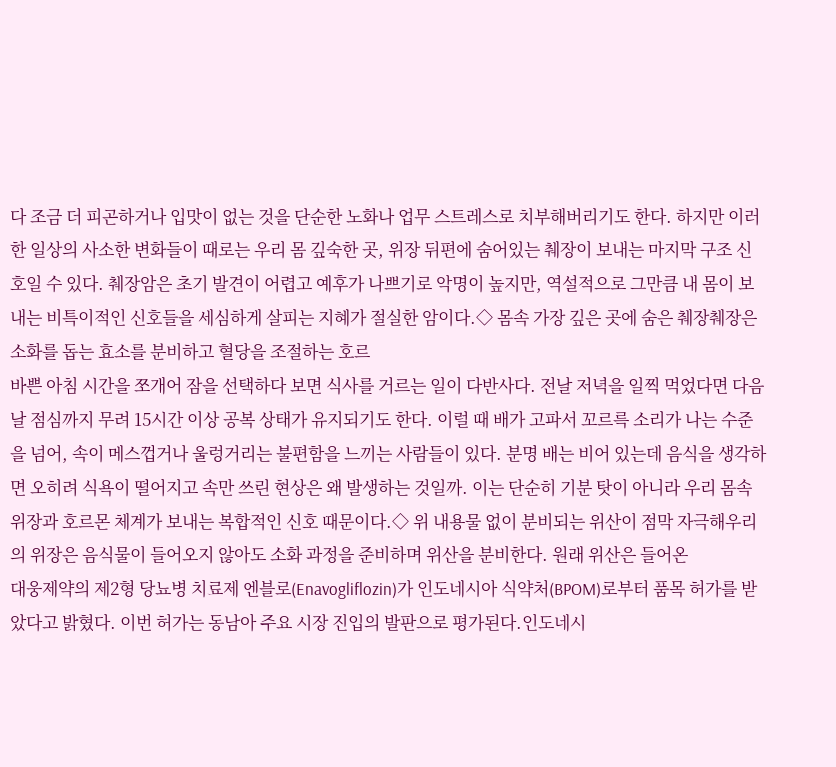다 조금 더 피곤하거나 입맛이 없는 것을 단순한 노화나 업무 스트레스로 치부해버리기도 한다. 하지만 이러한 일상의 사소한 변화들이 때로는 우리 몸 깊숙한 곳, 위장 뒤편에 숨어있는 췌장이 보내는 마지막 구조 신호일 수 있다. 췌장암은 초기 발견이 어렵고 예후가 나쁘기로 악명이 높지만, 역설적으로 그만큼 내 몸이 보내는 비특이적인 신호들을 세심하게 살피는 지혜가 절실한 암이다.◇ 몸속 가장 깊은 곳에 숨은 췌장췌장은 소화를 돕는 효소를 분비하고 혈당을 조절하는 호르
바쁜 아침 시간을 쪼개어 잠을 선택하다 보면 식사를 거르는 일이 다반사다. 전날 저녁을 일찍 먹었다면 다음 날 점심까지 무려 15시간 이상 공복 상태가 유지되기도 한다. 이럴 때 배가 고파서 꼬르륵 소리가 나는 수준을 넘어, 속이 메스껍거나 울렁거리는 불편함을 느끼는 사람들이 있다. 분명 배는 비어 있는데 음식을 생각하면 오히려 식욕이 떨어지고 속만 쓰린 현상은 왜 발생하는 것일까. 이는 단순히 기분 탓이 아니라 우리 몸속 위장과 호르몬 체계가 보내는 복합적인 신호 때문이다.◇ 위 내용물 없이 분비되는 위산이 점막 자극해우리의 위장은 음식물이 들어오지 않아도 소화 과정을 준비하며 위산을 분비한다. 원래 위산은 들어온
대웅제약의 제2형 당뇨병 치료제 엔블로(Enavogliflozin)가 인도네시아 식약처(BPOM)로부터 품목 허가를 받았다고 밝혔다. 이번 허가는 동남아 주요 시장 진입의 발판으로 평가된다.인도네시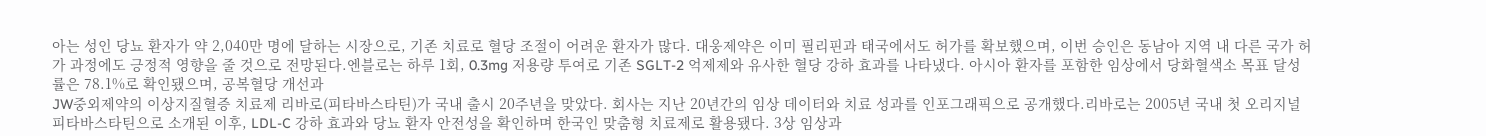아는 성인 당뇨 환자가 약 2,040만 명에 달하는 시장으로, 기존 치료로 혈당 조절이 어려운 환자가 많다. 대웅제약은 이미 필리핀과 태국에서도 허가를 확보했으며, 이번 승인은 동남아 지역 내 다른 국가 허가 과정에도 긍정적 영향을 줄 것으로 전망된다.엔블로는 하루 1회, 0.3mg 저용량 투여로 기존 SGLT-2 억제제와 유사한 혈당 강하 효과를 나타냈다. 아시아 환자를 포함한 임상에서 당화혈색소 목표 달성률은 78.1%로 확인됐으며, 공복혈당 개선과
JW중외제약의 이상지질혈증 치료제 리바로(피타바스타틴)가 국내 출시 20주년을 맞았다. 회사는 지난 20년간의 임상 데이터와 치료 성과를 인포그래픽으로 공개했다.리바로는 2005년 국내 첫 오리지널 피타바스타틴으로 소개된 이후, LDL-C 강하 효과와 당뇨 환자 안전성을 확인하며 한국인 맞춤형 치료제로 활용됐다. 3상 임상과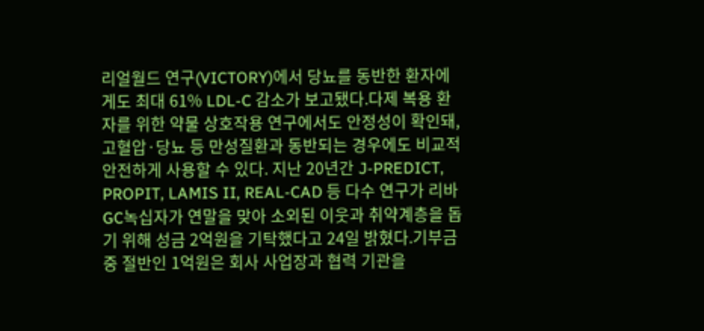리얼월드 연구(VICTORY)에서 당뇨를 동반한 환자에게도 최대 61% LDL-C 감소가 보고됐다.다제 복용 환자를 위한 약물 상호작용 연구에서도 안정성이 확인돼, 고혈압·당뇨 등 만성질환과 동반되는 경우에도 비교적 안전하게 사용할 수 있다. 지난 20년간 J-PREDICT, PROPIT, LAMIS II, REAL-CAD 등 다수 연구가 리바
GC녹십자가 연말을 맞아 소외된 이웃과 취약계층을 돕기 위해 성금 2억원을 기탁했다고 24일 밝혔다.기부금 중 절반인 1억원은 회사 사업장과 협력 기관을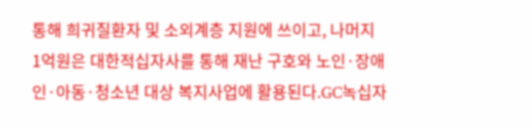통해 희귀질환자 및 소외계층 지원에 쓰이고, 나머지 1억원은 대한적십자사를 통해 재난 구호와 노인·장애인·아동·청소년 대상 복지사업에 활용된다.GC녹십자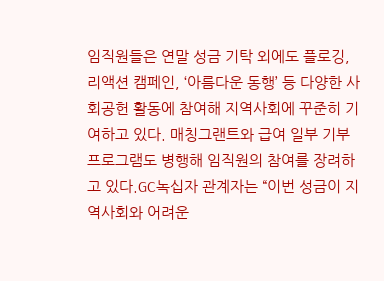임직원들은 연말 성금 기탁 외에도 플로깅, 리액션 캠페인, ‘아름다운 동행’ 등 다양한 사회공헌 활동에 참여해 지역사회에 꾸준히 기여하고 있다. 매칭그랜트와 급여 일부 기부 프로그램도 병행해 임직원의 참여를 장려하고 있다.GC녹십자 관계자는 “이번 성금이 지역사회와 어려운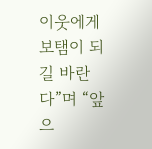이웃에게 보탬이 되길 바란다”며 “앞으